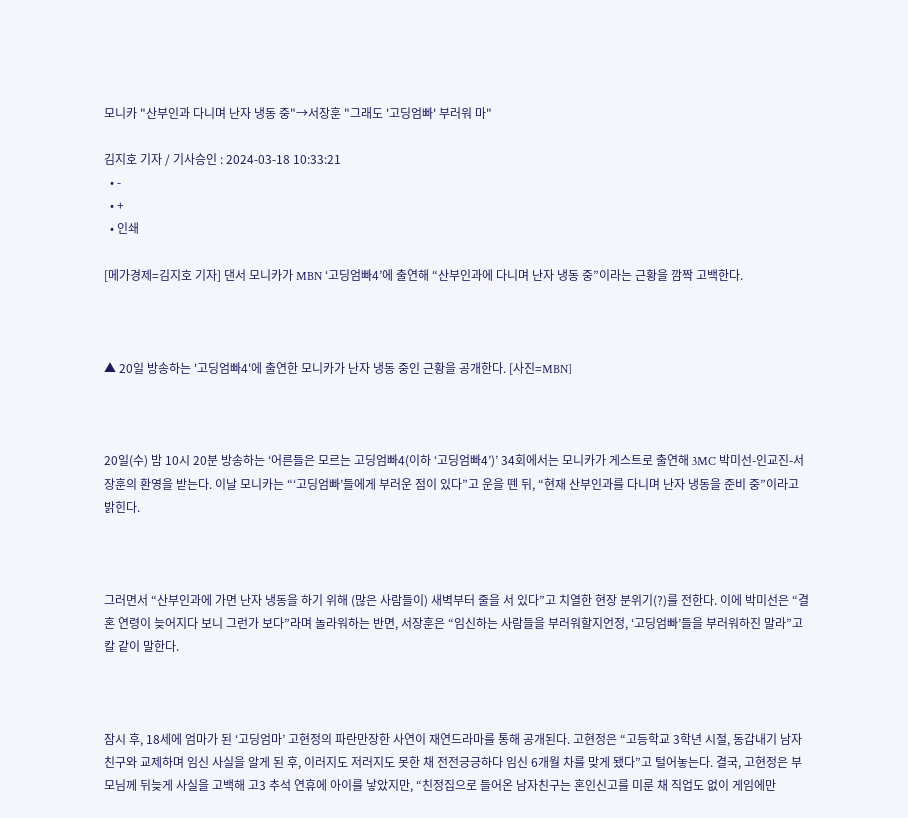모니카 "산부인과 다니며 난자 냉동 중"→서장훈 "그래도 '고딩엄빠' 부러워 마"

김지호 기자 / 기사승인 : 2024-03-18 10:33:21
  • -
  • +
  • 인쇄

[메가경제=김지호 기자] 댄서 모니카가 MBN ‘고딩엄빠4’에 출연해 “산부인과에 다니며 난자 냉동 중”이라는 근황을 깜짝 고백한다.



▲ 20일 방송하는 '고딩엄빠4'에 출연한 모니카가 난자 냉동 중인 근황을 공개한다. [사진=MBN]



20일(수) 밤 10시 20분 방송하는 ‘어른들은 모르는 고딩엄빠4(이하 ‘고딩엄빠4’)’ 34회에서는 모니카가 게스트로 출연해 3MC 박미선-인교진-서장훈의 환영을 받는다. 이날 모니카는 “‘고딩엄빠’들에게 부러운 점이 있다”고 운을 뗀 뒤, “현재 산부인과를 다니며 난자 냉동을 준비 중”이라고 밝힌다.



그러면서 “산부인과에 가면 난자 냉동을 하기 위해 (많은 사람들이) 새벽부터 줄을 서 있다”고 치열한 현장 분위기(?)를 전한다. 이에 박미선은 “결혼 연령이 늦어지다 보니 그런가 보다”라며 놀라워하는 반면, 서장훈은 “임신하는 사람들을 부러워할지언정, ‘고딩엄빠’들을 부러워하진 말라”고 칼 같이 말한다.



잠시 후, 18세에 엄마가 된 ‘고딩엄마’ 고현정의 파란만장한 사연이 재연드라마를 통해 공개된다. 고현정은 “고등학교 3학년 시절, 동갑내기 남자친구와 교제하며 임신 사실을 알게 된 후, 이러지도 저러지도 못한 채 전전긍긍하다 임신 6개월 차를 맞게 됐다”고 털어놓는다. 결국, 고현정은 부모님께 뒤늦게 사실을 고백해 고3 추석 연휴에 아이를 낳았지만, “친정집으로 들어온 남자친구는 혼인신고를 미룬 채 직업도 없이 게임에만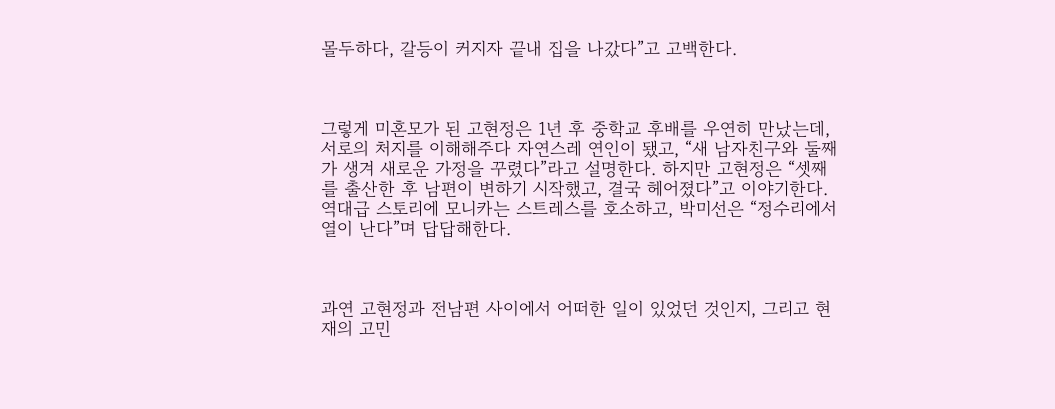몰두하다, 갈등이 커지자 끝내 집을 나갔다”고 고백한다.



그렇게 미혼모가 된 고현정은 1년 후 중학교 후배를 우연히 만났는데, 서로의 처지를 이해해주다 자연스레 연인이 됐고, “새 남자친구와 둘째가 생겨 새로운 가정을 꾸렸다”라고 설명한다. 하지만 고현정은 “셋째를 출산한 후 남편이 변하기 시작했고, 결국 헤어졌다”고 이야기한다. 역대급 스토리에 모니카는 스트레스를 호소하고, 박미선은 “정수리에서 열이 난다”며 답답해한다.



과연 고현정과 전남편 사이에서 어떠한 일이 있었던 것인지, 그리고 현재의 고민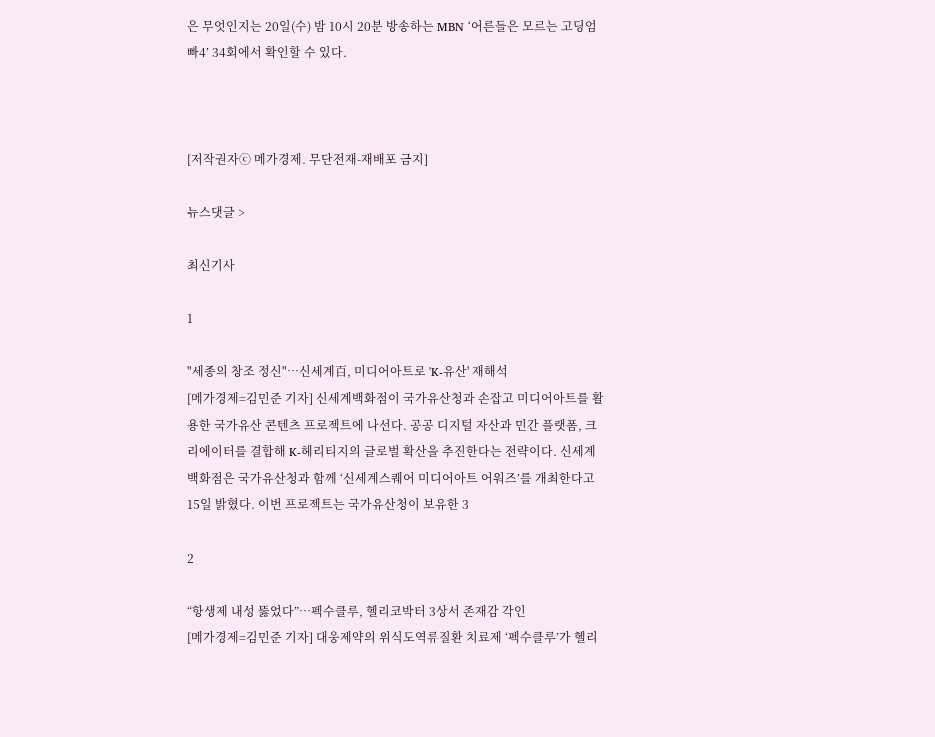은 무엇인지는 20일(수) 밤 10시 20분 방송하는 MBN ‘어른들은 모르는 고딩엄빠4’ 34회에서 확인할 수 있다.



[저작권자ⓒ 메가경제. 무단전재-재배포 금지]

뉴스댓글 >

최신기사

1

"세종의 창조 정신"…신세계百, 미디어아트로 'K-유산' 재해석
[메가경제=김민준 기자] 신세계백화점이 국가유산청과 손잡고 미디어아트를 활용한 국가유산 콘텐츠 프로젝트에 나선다. 공공 디지털 자산과 민간 플랫폼, 크리에이터를 결합해 K-헤리티지의 글로벌 확산을 추진한다는 전략이다. 신세계백화점은 국가유산청과 함께 ‘신세계스퀘어 미디어아트 어워즈’를 개최한다고 15일 밝혔다. 이번 프로젝트는 국가유산청이 보유한 3

2

“항생제 내성 뚫었다”…펙수클루, 헬리코박터 3상서 존재감 각인
[메가경제=김민준 기자] 대웅제약의 위식도역류질환 치료제 ‘펙수클루’가 헬리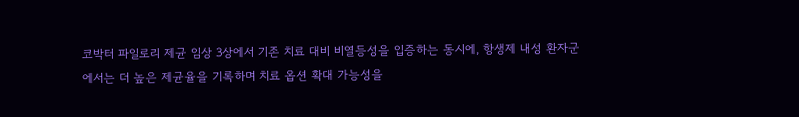코박터 파일로리 제균 임상 3상에서 기존 치료 대비 비열등성을 입증하는 동시에, 항생제 내성 환자군에서는 더 높은 제균율을 기록하며 치료 옵션 확대 가능성을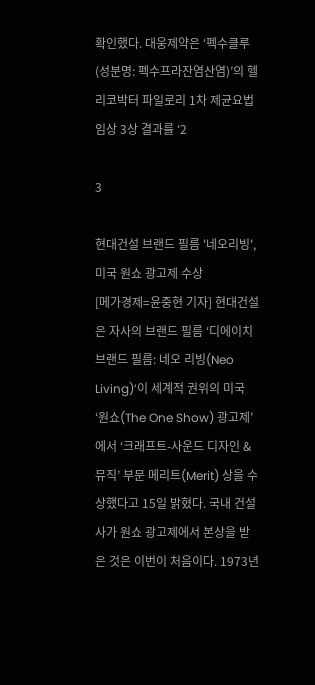확인했다. 대웅제약은 ‘펙수클루(성분명: 펙수프라잔염산염)’의 헬리코박터 파일로리 1차 제균요법 임상 3상 결과를 ‘2

3

현대건설 브랜드 필름 '네오리빙', 미국 원쇼 광고제 수상
[메가경제=윤중현 기자] 현대건설은 자사의 브랜드 필름 ‘디에이치 브랜드 필름: 네오 리빙(Neo Living)’이 세계적 권위의 미국 ‘원쇼(The One Show) 광고제’에서 ‘크래프트-사운드 디자인 & 뮤직’ 부문 메리트(Merit) 상을 수상했다고 15일 밝혔다. 국내 건설사가 원쇼 광고제에서 본상을 받은 것은 이번이 처음이다. 1973년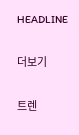HEADLINE

더보기

트렌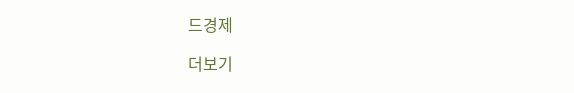드경제

더보기